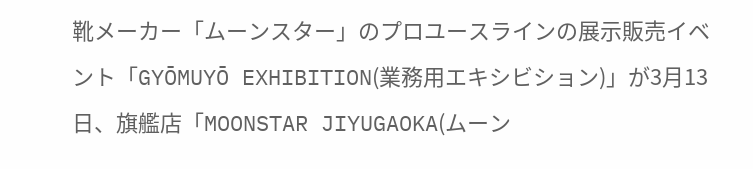靴メーカー「ムーンスター」のプロユースラインの展示販売イベント「GYŌMUYŌ EXHIBITION(業務用エキシビション)」が3月13日、旗艦店「MOONSTAR JIYUGAOKA(ムーン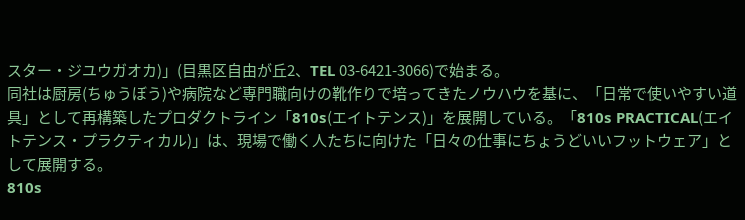スター・ジユウガオカ)」(目黒区自由が丘2、TEL 03-6421-3066)で始まる。
同社は厨房(ちゅうぼう)や病院など専門職向けの靴作りで培ってきたノウハウを基に、「日常で使いやすい道具」として再構築したプロダクトライン「810s(エイトテンス)」を展開している。「810s PRACTICAL(エイトテンス・プラクティカル)」は、現場で働く人たちに向けた「日々の仕事にちょうどいいフットウェア」として展開する。
810s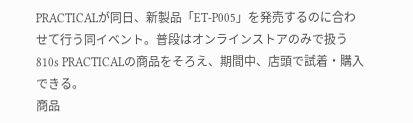PRACTICALが同日、新製品「ET-P005」を発売するのに合わせて行う同イベント。普段はオンラインストアのみで扱う810s PRACTICALの商品をそろえ、期間中、店頭で試着・購入できる。
商品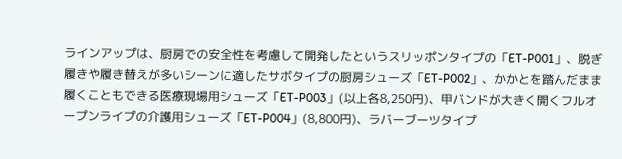ラインアップは、厨房での安全性を考慮して開発したというスリッポンタイプの「ET-P001」、脱ぎ履きや履き替えが多いシーンに適したサボタイプの厨房シューズ「ET-P002」、かかとを踏んだまま履くこともできる医療現場用シューズ「ET-P003」(以上各8,250円)、甲バンドが大きく開くフルオープンライプの介護用シューズ「ET-P004」(8,800円)、ラバーブーツタイプ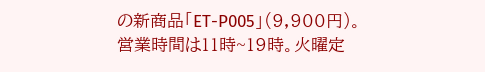の新商品「ET-P005」(9,900円)。
営業時間は11時~19時。火曜定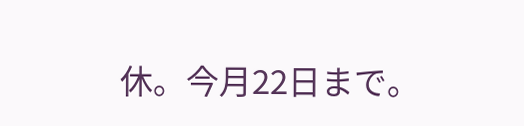休。今月22日まで。